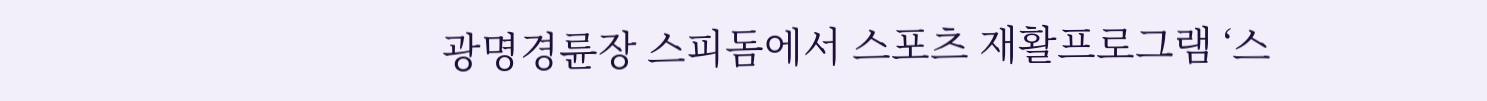광명경륜장 스피돔에서 스포츠 재활프로그램 ‘스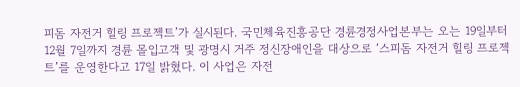피돔 자전거 힐링 프로젝트’가 실시된다. 국민체육진흥공단 경륜경정사업본부는 오는 19일부터 12월 7일까지 경륜 몰입고객 및 광명시 거주 정신장애인을 대상으로 ‘스피돔 자전거 힐링 프로젝트’를 운영한다고 17일 밝혔다. 이 사업은 자전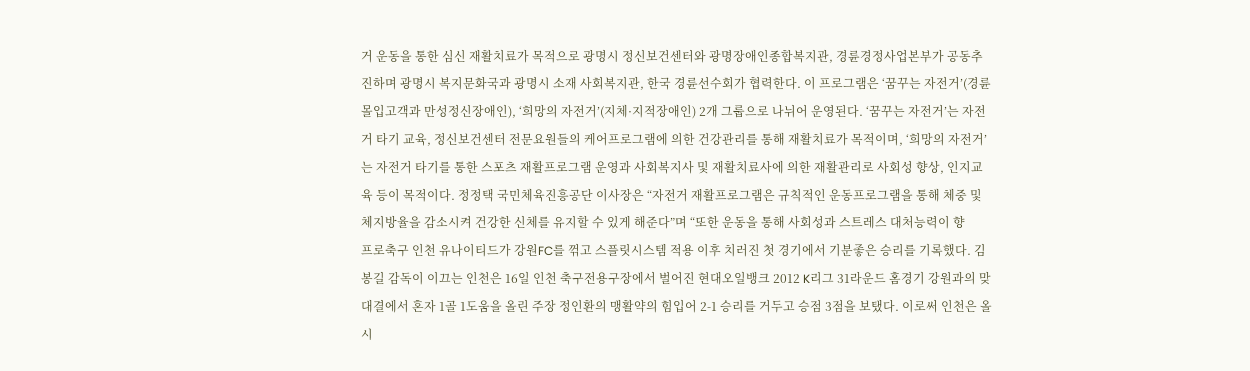거 운동을 통한 심신 재활치료가 목적으로 광명시 정신보건센터와 광명장애인종합복지관, 경륜경정사업본부가 공동추진하며 광명시 복지문화국과 광명시 소재 사회복지관, 한국 경륜선수회가 협력한다. 이 프로그램은 ‘꿈꾸는 자전거’(경륜몰입고객과 만성정신장애인), ‘희망의 자전거’(지체·지적장애인) 2개 그룹으로 나뉘어 운영된다. ‘꿈꾸는 자전거’는 자전거 타기 교육, 정신보건센터 전문요원들의 케어프로그램에 의한 건강관리를 통해 재활치료가 목적이며, ‘희망의 자전거’는 자전거 타기를 통한 스포츠 재활프로그램 운영과 사회복지사 및 재활치료사에 의한 재활관리로 사회성 향상, 인지교육 등이 목적이다. 정정택 국민체육진흥공단 이사장은 “자전거 재활프로그램은 규칙적인 운동프로그램을 통해 체중 및 체지방율을 감소시켜 건강한 신체를 유지할 수 있게 해준다”며 “또한 운동을 통해 사회성과 스트레스 대처능력이 향
프로축구 인천 유나이티드가 강원FC를 꺾고 스플릿시스템 적용 이후 치러진 첫 경기에서 기분좋은 승리를 기록했다. 김봉길 감독이 이끄는 인천은 16일 인천 축구전용구장에서 벌어진 현대오일뱅크 2012 K리그 31라운드 홈경기 강원과의 맞대결에서 혼자 1골 1도움을 올린 주장 정인환의 맹활약의 힘입어 2-1 승리를 거두고 승점 3점을 보탰다. 이로써 인천은 올 시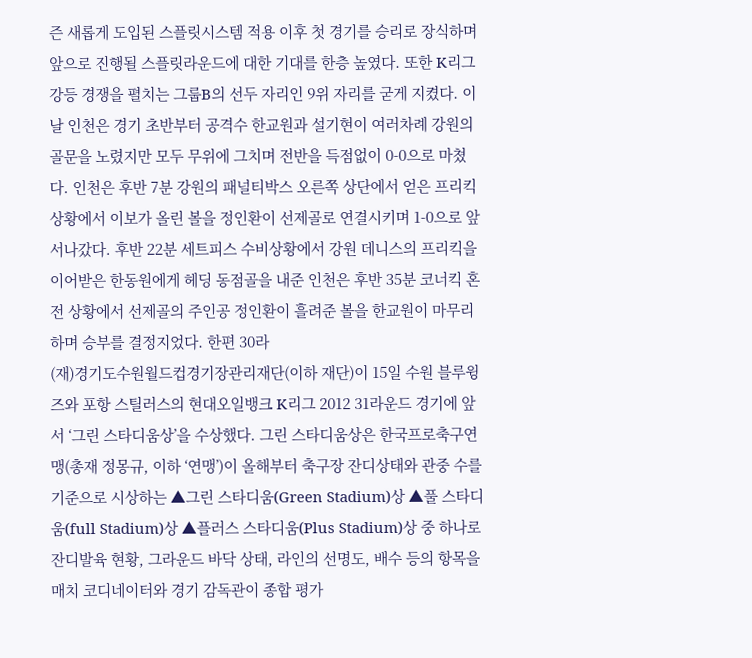즌 새롭게 도입된 스플릿시스템 적용 이후 첫 경기를 승리로 장식하며 앞으로 진행될 스플릿라운드에 대한 기대를 한층 높였다. 또한 K리그 강등 경쟁을 펼치는 그룹B의 선두 자리인 9위 자리를 굳게 지켰다. 이날 인천은 경기 초반부터 공격수 한교원과 설기현이 여러차례 강원의 골문을 노렸지만 모두 무위에 그치며 전반을 득점없이 0-0으로 마쳤다. 인천은 후반 7분 강원의 패널티박스 오른쪽 상단에서 얻은 프리킥 상황에서 이보가 올린 볼을 정인환이 선제골로 연결시키며 1-0으로 앞서나갔다. 후반 22분 세트피스 수비상황에서 강원 데니스의 프리킥을 이어받은 한동원에게 헤딩 동점골을 내준 인천은 후반 35분 코너킥 혼전 상황에서 선제골의 주인공 정인환이 흘려준 볼을 한교원이 마무리하며 승부를 결정지었다. 한편 30라
(재)경기도수원월드컵경기장관리재단(이하 재단)이 15일 수원 블루윙즈와 포항 스틸러스의 현대오일뱅크 K리그 2012 31라운드 경기에 앞서 ‘그린 스타디움상’을 수상했다. 그린 스타디움상은 한국프로축구연맹(총재 정몽규, 이하 ‘연맹’)이 올해부터 축구장 잔디상태와 관중 수를 기준으로 시상하는 ▲그린 스타디움(Green Stadium)상 ▲풀 스타디움(full Stadium)상 ▲플러스 스타디움(Plus Stadium)상 중 하나로 잔디발육 현황, 그라운드 바닥 상태, 라인의 선명도, 배수 등의 항목을 매치 코디네이터와 경기 감독관이 종합 평가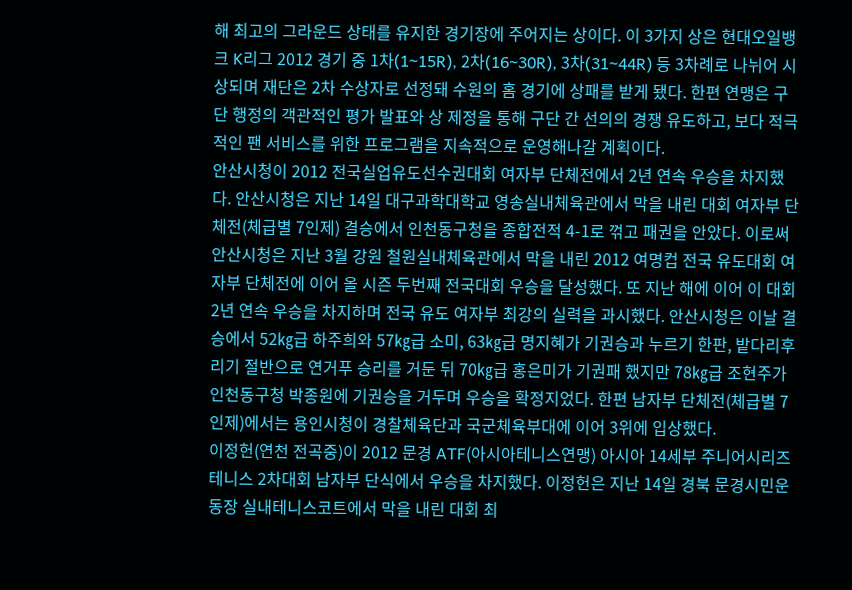해 최고의 그라운드 상태를 유지한 경기장에 주어지는 상이다. 이 3가지 상은 현대오일뱅크 K리그 2012 경기 중 1차(1~15R), 2차(16~30R), 3차(31~44R) 등 3차례로 나뉘어 시상되며 재단은 2차 수상자로 선정돼 수원의 홈 경기에 상패를 받게 됐다. 한편 연맹은 구단 행정의 객관적인 평가 발표와 상 제정을 통해 구단 간 선의의 경쟁 유도하고, 보다 적극적인 팬 서비스를 위한 프로그램을 지속적으로 운영해나갈 계획이다.
안산시청이 2012 전국실업유도선수권대회 여자부 단체전에서 2년 연속 우승을 차지했다. 안산시청은 지난 14일 대구과학대학교 영송실내체육관에서 막을 내린 대회 여자부 단체전(체급별 7인제) 결승에서 인천동구청을 종합전적 4-1로 꺾고 패권을 안았다. 이로써 안산시청은 지난 3월 강원 철원실내체육관에서 막을 내린 2012 여명컵 전국 유도대회 여자부 단체전에 이어 올 시즌 두번째 전국대회 우승을 달성했다. 또 지난 해에 이어 이 대회 2년 연속 우승을 차지하며 전국 유도 여자부 최강의 실력을 과시했다. 안산시청은 이날 결승에서 52㎏급 하주희와 57㎏급 소미, 63㎏급 명지혜가 기권승과 누르기 한판, 밭다리후리기 절반으로 연거푸 승리를 거둔 뒤 70㎏급 홍은미가 기권패 했지만 78㎏급 조현주가 인천동구청 박종원에 기권승을 거두며 우승을 확정지었다. 한편 남자부 단체전(체급별 7인제)에서는 용인시청이 경찰체육단과 국군체육부대에 이어 3위에 입상했다.
이정헌(연천 전곡중)이 2012 문경 ATF(아시아테니스연맹) 아시아 14세부 주니어시리즈테니스 2차대회 남자부 단식에서 우승을 차지했다. 이정헌은 지난 14일 경북 문경시민운동장 실내테니스코트에서 막을 내린 대회 최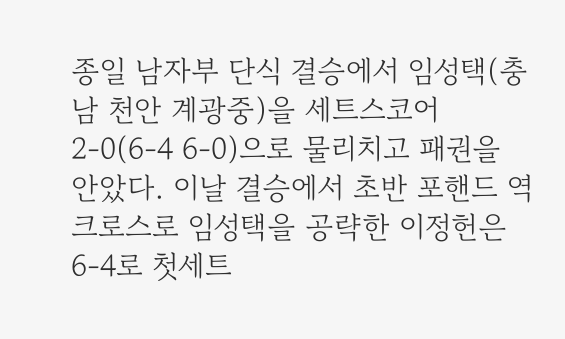종일 남자부 단식 결승에서 임성택(충남 천안 계광중)을 세트스코어 2-0(6-4 6-0)으로 물리치고 패권을 안았다. 이날 결승에서 초반 포핸드 역크로스로 임성택을 공략한 이정헌은 6-4로 첫세트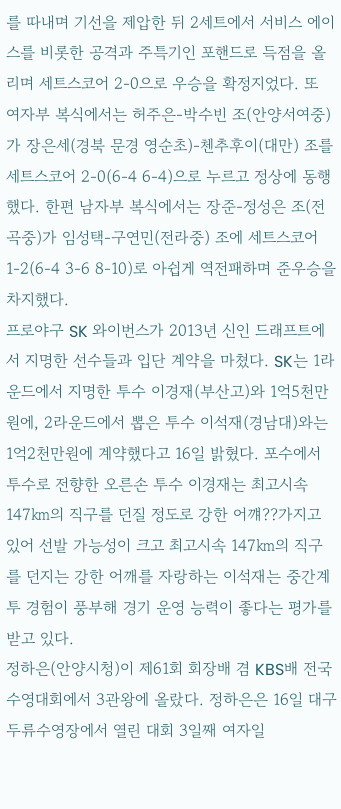를 따내며 기선을 제압한 뒤 2세트에서 서비스 에이스를 비롯한 공격과 주특기인 포핸드로 득점을 올리며 세트스코어 2-0으로 우승을 확정지었다. 또 여자부 복식에서는 허주은-박수빈 조(안양서여중)가 장은세(경북 문경 영순초)-첸추후이(대만) 조를 세트스코어 2-0(6-4 6-4)으로 누르고 정상에 동행했다. 한편 남자부 복식에서는 장준-정성은 조(전곡중)가 임성택-구연민(전라중) 조에 세트스코어 1-2(6-4 3-6 8-10)로 아쉽게 역전패하며 준우승을 차지했다.
프로야구 SK 와이번스가 2013년 신인 드래프트에서 지명한 선수들과 입단 계약을 마쳤다. SK는 1라운드에서 지명한 투수 이경재(부산고)와 1억5천만원에, 2라운드에서 뽑은 투수 이석재(경남대)와는 1억2천만원에 계약했다고 16일 밝혔다. 포수에서 투수로 전향한 오른손 투수 이경재는 최고시속 147㎞의 직구를 던질 정도로 강한 어꺠??가지고 있어 선발 가능성이 크고 최고시속 147㎞의 직구를 던지는 강한 어깨를 자랑하는 이석재는 중간계투 경험이 풍부해 경기 운영 능력이 좋다는 평가를 받고 있다.
정하은(안양시청)이 제61회 회장배 겸 KBS배 전국수영대회에서 3관왕에 올랐다. 정하은은 16일 대구 두류수영장에서 열린 대회 3일째 여자일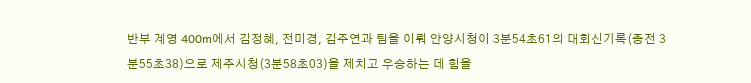반부 계영 400m에서 김정혜, 전미경, 김주연과 팀을 이뤄 안양시청이 3분54초61의 대회신기록(종전 3분55초38)으로 제주시청(3분58초03)을 제치고 우승하는 데 힘을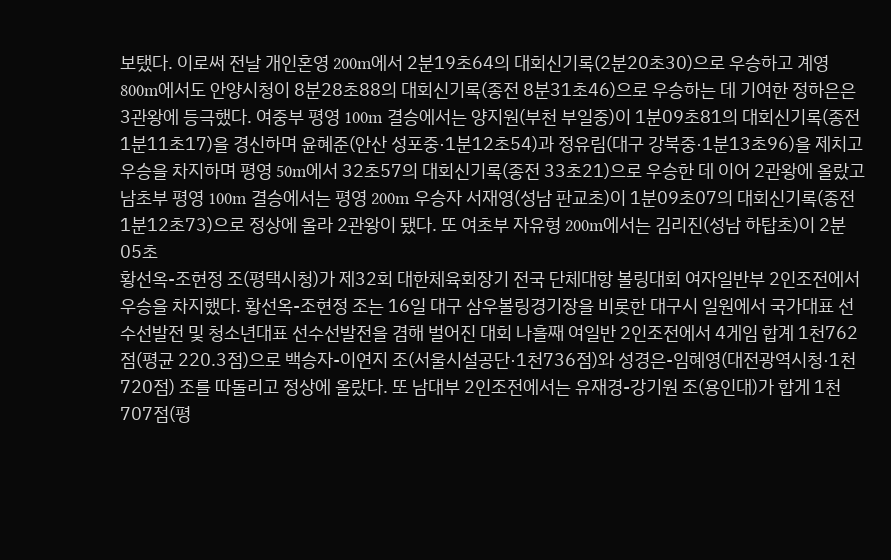보탰다. 이로써 전날 개인혼영 200m에서 2분19초64의 대회신기록(2분20초30)으로 우승하고 계영 800m에서도 안양시청이 8분28초88의 대회신기록(종전 8분31초46)으로 우승하는 데 기여한 정하은은 3관왕에 등극했다. 여중부 평영 100m 결승에서는 양지원(부천 부일중)이 1분09초81의 대회신기록(종전 1분11초17)을 경신하며 윤혜준(안산 성포중·1분12초54)과 정유림(대구 강북중·1분13초96)을 제치고 우승을 차지하며 평영 50m에서 32초57의 대회신기록(종전 33초21)으로 우승한 데 이어 2관왕에 올랐고 남초부 평영 100m 결승에서는 평영 200m 우승자 서재영(성남 판교초)이 1분09초07의 대회신기록(종전 1분12초73)으로 정상에 올라 2관왕이 됐다. 또 여초부 자유형 200m에서는 김리진(성남 하탑초)이 2분05초
황선옥-조현정 조(평택시청)가 제32회 대한체육회장기 전국 단체대항 볼링대회 여자일반부 2인조전에서 우승을 차지했다. 황선옥-조현정 조는 16일 대구 삼우볼링경기장을 비롯한 대구시 일원에서 국가대표 선수선발전 및 청소년대표 선수선발전을 겸해 벌어진 대회 나흘째 여일반 2인조전에서 4게임 합계 1천762점(평균 220.3점)으로 백승자-이연지 조(서울시설공단·1천736점)와 성경은-임혜영(대전광역시청·1천720점) 조를 따돌리고 정상에 올랐다. 또 남대부 2인조전에서는 유재경-강기원 조(용인대)가 합게 1천707점(평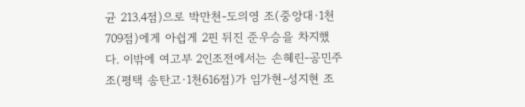균 213.4점)으로 박만천-도의영 조(중앙대·1천709점)에게 아쉽게 2핀 뒤진 준우승을 차지했다. 이밖에 여고부 2인조전에서는 손혜린-공민주 조(평택 송탄고·1천616점)가 임가현-성지현 조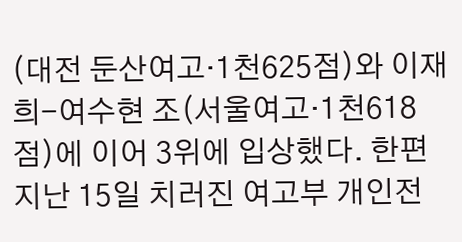(대전 둔산여고·1천625점)와 이재희-여수현 조(서울여고·1천618점)에 이어 3위에 입상했다. 한편 지난 15일 치러진 여고부 개인전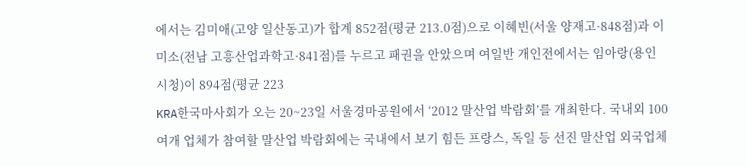에서는 김미애(고양 일산동고)가 합계 852점(평균 213.0점)으로 이혜빈(서울 양재고·848점)과 이미소(전남 고흥산업과학고·841점)를 누르고 패권을 안았으며 여일반 개인전에서는 임아랑(용인시청)이 894점(평균 223
KRA한국마사회가 오는 20~23일 서울경마공원에서 ‘2012 말산업 박람회’를 개최한다. 국내외 100여개 업체가 참여할 말산업 박람회에는 국내에서 보기 힘든 프랑스, 독일 등 선진 말산업 외국업체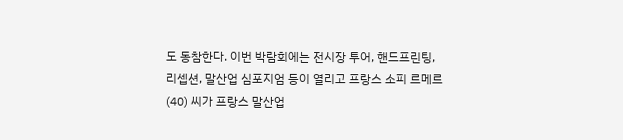도 동참한다. 이번 박람회에는 전시장 투어, 핸드프린팅, 리셉션, 말산업 심포지엄 등이 열리고 프랑스 소피 르메르(40) 씨가 프랑스 말산업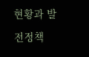현황과 발전정책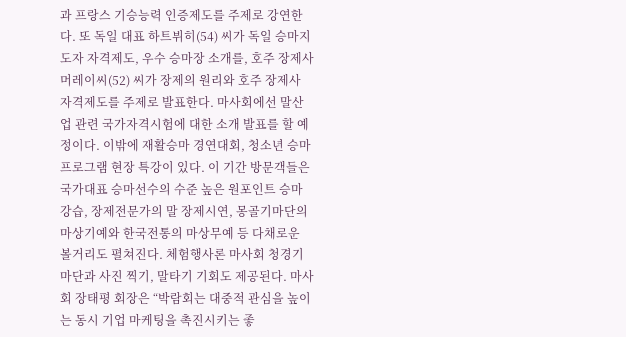과 프랑스 기승능력 인증제도를 주제로 강연한다. 또 독일 대표 하트뷔히(54) 씨가 독일 승마지도자 자격제도, 우수 승마장 소개를, 호주 장제사 머레이씨(52) 씨가 장제의 원리와 호주 장제사 자격제도를 주제로 발표한다. 마사회에선 말산업 관련 국가자격시험에 대한 소개 발표를 할 예정이다. 이밖에 재활승마 경연대회, 청소년 승마 프로그램 현장 특강이 있다. 이 기간 방문객들은 국가대표 승마선수의 수준 높은 원포인트 승마 강습, 장제전문가의 말 장제시연, 몽골기마단의 마상기예와 한국전통의 마상무예 등 다채로운 볼거리도 펼쳐진다. 체험행사론 마사회 청경기마단과 사진 찍기, 말타기 기회도 제공된다. 마사회 장태평 회장은 “박람회는 대중적 관심을 높이는 동시 기업 마케팅을 촉진시키는 좋